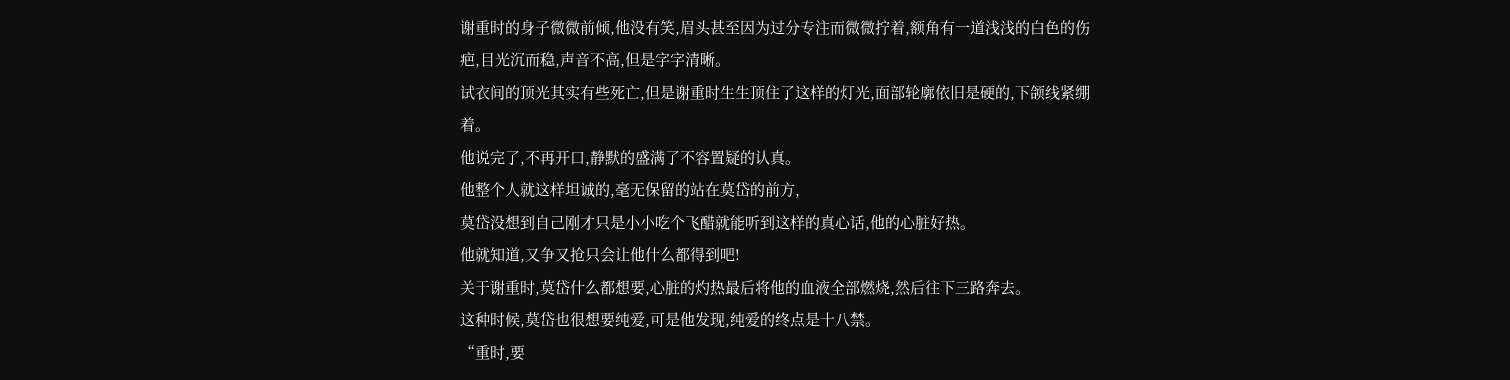谢重时的身子微微前倾,他没有笑,眉头甚至因为过分专注而微微拧着,额角有一道浅浅的白色的伤疤,目光沉而稳,声音不高,但是字字清晰。
试衣间的顶光其实有些死亡,但是谢重时生生顶住了这样的灯光,面部轮廓依旧是硬的,下颌线紧绷着。
他说完了,不再开口,静默的盛满了不容置疑的认真。
他整个人就这样坦诚的,毫无保留的站在莫岱的前方,
莫岱没想到自己刚才只是小小吃个飞醋就能听到这样的真心话,他的心脏好热。
他就知道,又争又抢只会让他什么都得到吧!
关于谢重时,莫岱什么都想要,心脏的灼热最后将他的血液全部燃烧,然后往下三路奔去。
这种时候,莫岱也很想要纯爱,可是他发现,纯爱的终点是十八禁。
“重时,要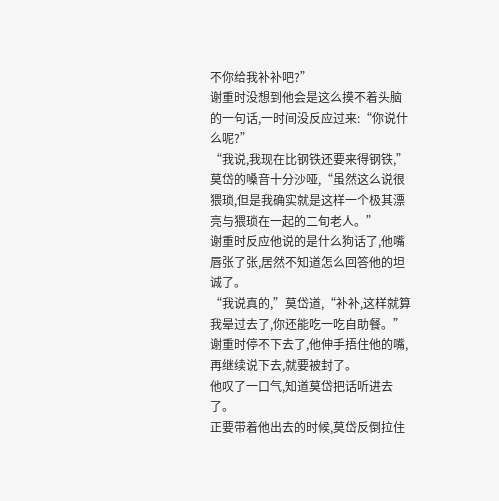不你给我补补吧?”
谢重时没想到他会是这么摸不着头脑的一句话,一时间没反应过来:“你说什么呢?”
“我说,我现在比钢铁还要来得钢铁,”莫岱的嗓音十分沙哑,“虽然这么说很猥琐,但是我确实就是这样一个极其漂亮与猥琐在一起的二旬老人。”
谢重时反应他说的是什么狗话了,他嘴唇张了张,居然不知道怎么回答他的坦诚了。
“我说真的,”莫岱道,“补补,这样就算我晕过去了,你还能吃一吃自助餐。”
谢重时停不下去了,他伸手捂住他的嘴,再继续说下去,就要被封了。
他叹了一口气,知道莫岱把话听进去了。
正要带着他出去的时候,莫岱反倒拉住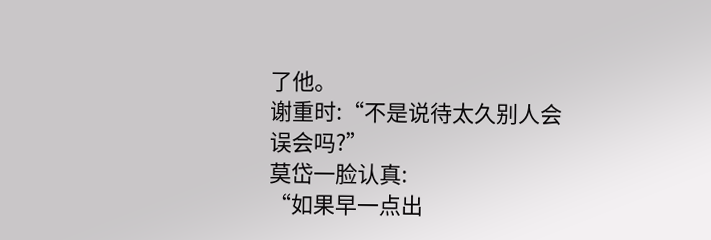了他。
谢重时:“不是说待太久别人会误会吗?”
莫岱一脸认真:
“如果早一点出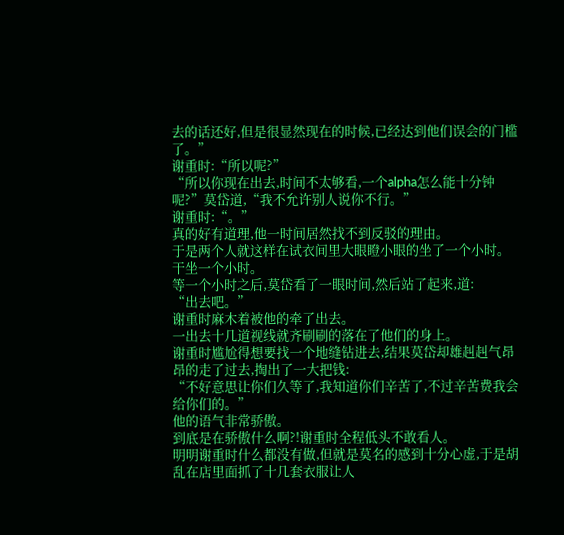去的话还好,但是很显然现在的时候,已经达到他们误会的门槛了。”
谢重时:“所以呢?”
“所以你现在出去,时间不太够看,一个alpha怎么能十分钟呢?”莫岱道,“我不允许别人说你不行。”
谢重时:“。”
真的好有道理,他一时间居然找不到反驳的理由。
于是两个人就这样在试衣间里大眼瞪小眼的坐了一个小时。
干坐一个小时。
等一个小时之后,莫岱看了一眼时间,然后站了起来,道:
“出去吧。”
谢重时麻木着被他的牵了出去。
一出去十几道视线就齐刷刷的落在了他们的身上。
谢重时尴尬得想要找一个地缝钻进去,结果莫岱却雄赳赳气昂昂的走了过去,掏出了一大把钱:
“不好意思让你们久等了,我知道你们辛苦了,不过辛苦费我会给你们的。”
他的语气非常骄傲。
到底是在骄傲什么啊?!谢重时全程低头不敢看人。
明明谢重时什么都没有做,但就是莫名的感到十分心虚,于是胡乱在店里面抓了十几套衣服让人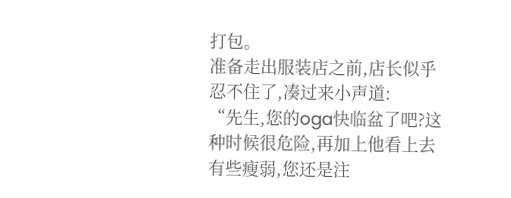打包。
准备走出服装店之前,店长似乎忍不住了,凑过来小声道:
“先生,您的oga快临盆了吧?这种时候很危险,再加上他看上去有些瘦弱,您还是注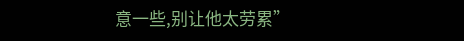意一些,别让他太劳累”